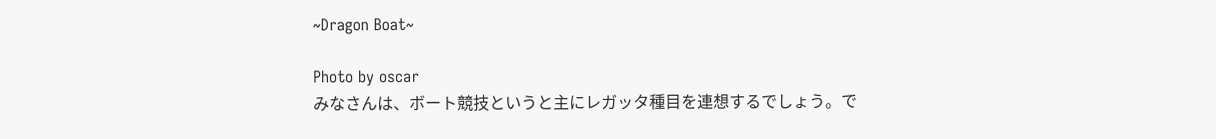~Dragon Boat~

Photo by oscar
みなさんは、ボート競技というと主にレガッタ種目を連想するでしょう。で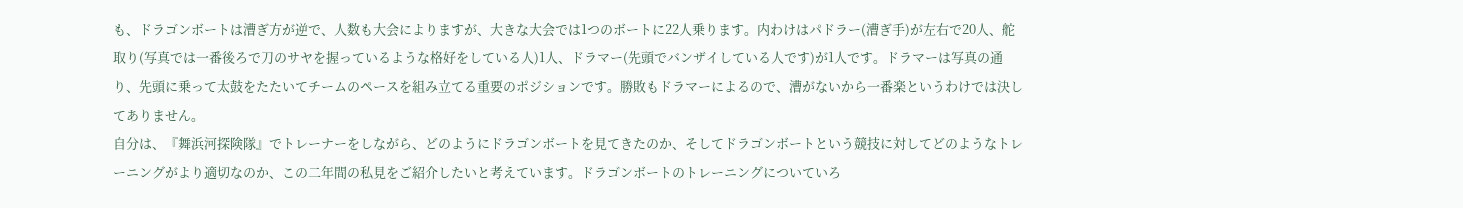も、ドラゴンボートは漕ぎ方が逆で、人数も大会によりますが、大きな大会では1つのボートに22人乗ります。内わけはパドラー(漕ぎ手)が左右で20人、舵取り(写真では一番後ろで刀のサヤを握っているような格好をしている人)1人、ドラマー(先頭でバンザイしている人です)が1人です。ドラマーは写真の通り、先頭に乗って太鼓をたたいてチームのペースを組み立てる重要のポジションです。勝敗もドラマーによるので、漕がないから一番楽というわけでは決してありません。
自分は、『舞浜河探険隊』でトレーナーをしながら、どのようにドラゴンボートを見てきたのか、そしてドラゴンボートという競技に対してどのようなトレーニングがより適切なのか、この二年間の私見をご紹介したいと考えています。ドラゴンボートのトレーニングについていろ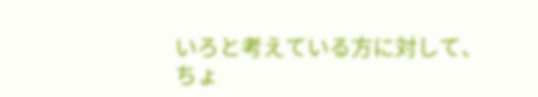いろと考えている方に対して、ちょ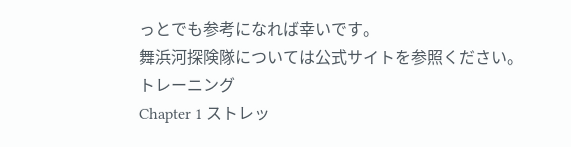っとでも参考になれば幸いです。
舞浜河探険隊については公式サイトを参照ください。
トレーニング
Chapter 1 ストレッ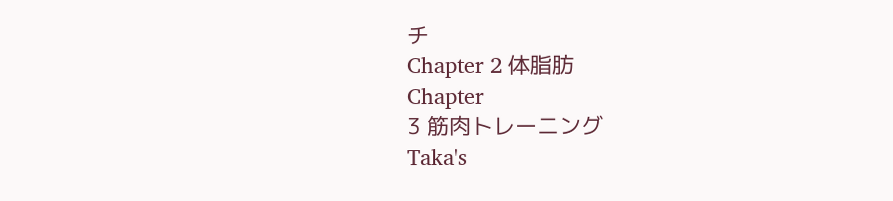チ
Chapter 2 体脂肪
Chapter
3 筋肉トレーニング
Taka's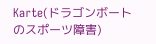Karte(ドラゴンボートのスポーツ障害)